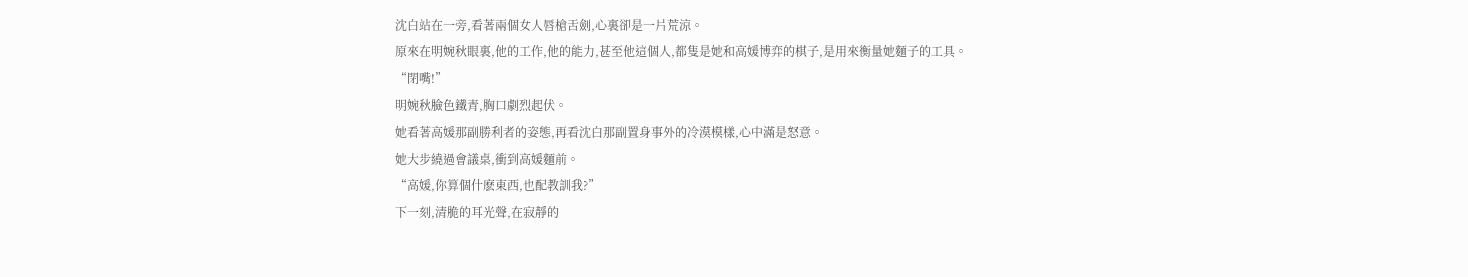沈白站在一旁,看著兩個女人唇槍舌劍,心裏卻是一片荒涼。
原來在明婉秋眼裏,他的工作,他的能力,甚至他這個人,都隻是她和高媛博弈的棋子,是用來衡量她麵子的工具。
“閉嘴!”
明婉秋臉色鐵青,胸口劇烈起伏。
她看著高媛那副勝利者的姿態,再看沈白那副置身事外的冷漠模樣,心中滿是怒意。
她大步繞過會議桌,衝到高媛麵前。
“高媛,你算個什麽東西,也配教訓我?”
下一刻,清脆的耳光聲,在寂靜的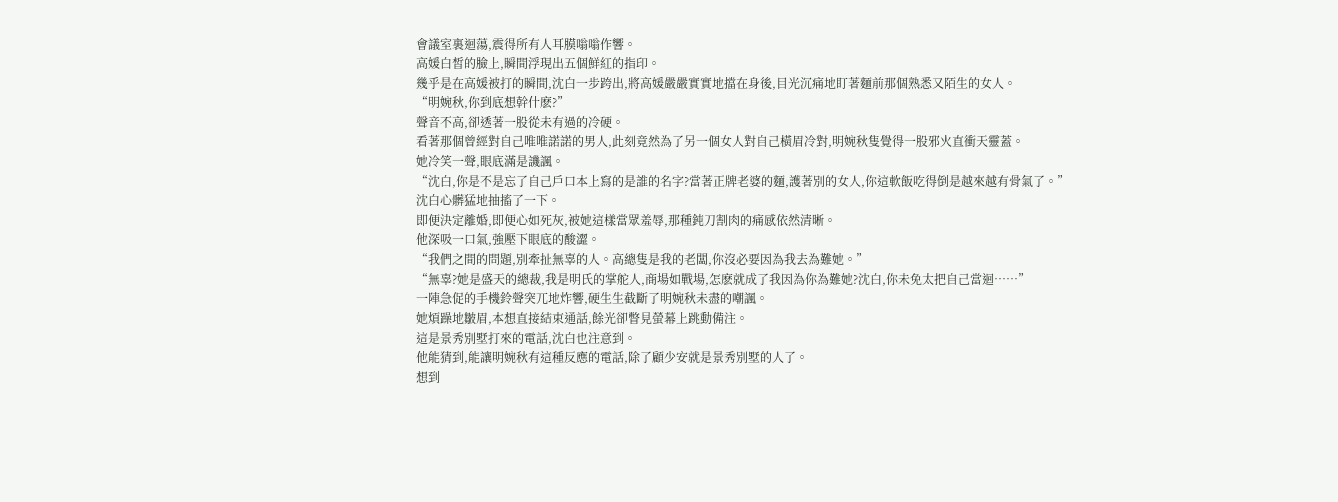會議室裏迴蕩,震得所有人耳膜嗡嗡作響。
高媛白皙的臉上,瞬間浮現出五個鮮紅的指印。
幾乎是在高媛被打的瞬間,沈白一步跨出,將高媛嚴嚴實實地擋在身後,目光沉痛地盯著麵前那個熟悉又陌生的女人。
“明婉秋,你到底想幹什麽?”
聲音不高,卻透著一股從未有過的冷硬。
看著那個曾經對自己唯唯諾諾的男人,此刻竟然為了另一個女人對自己橫眉冷對,明婉秋隻覺得一股邪火直衝天靈蓋。
她冷笑一聲,眼底滿是譏諷。
“沈白,你是不是忘了自己戶口本上寫的是誰的名字?當著正牌老婆的麵,護著別的女人,你這軟飯吃得倒是越來越有骨氣了。”
沈白心髒猛地抽搐了一下。
即便決定離婚,即便心如死灰,被她這樣當眾羞辱,那種鈍刀割肉的痛感依然清晰。
他深吸一口氣,強壓下眼底的酸澀。
“我們之間的問題,別牽扯無辜的人。高總隻是我的老闆,你沒必要因為我去為難她。”
“無辜?她是盛天的總裁,我是明氏的掌舵人,商場如戰場,怎麽就成了我因為你為難她?沈白,你未免太把自己當迴……”
一陣急促的手機鈴聲突兀地炸響,硬生生截斷了明婉秋未盡的嘲諷。
她煩躁地皺眉,本想直接結束通話,餘光卻瞥見螢幕上跳動備注。
這是景秀別墅打來的電話,沈白也注意到。
他能猜到,能讓明婉秋有這種反應的電話,除了顧少安就是景秀別墅的人了。
想到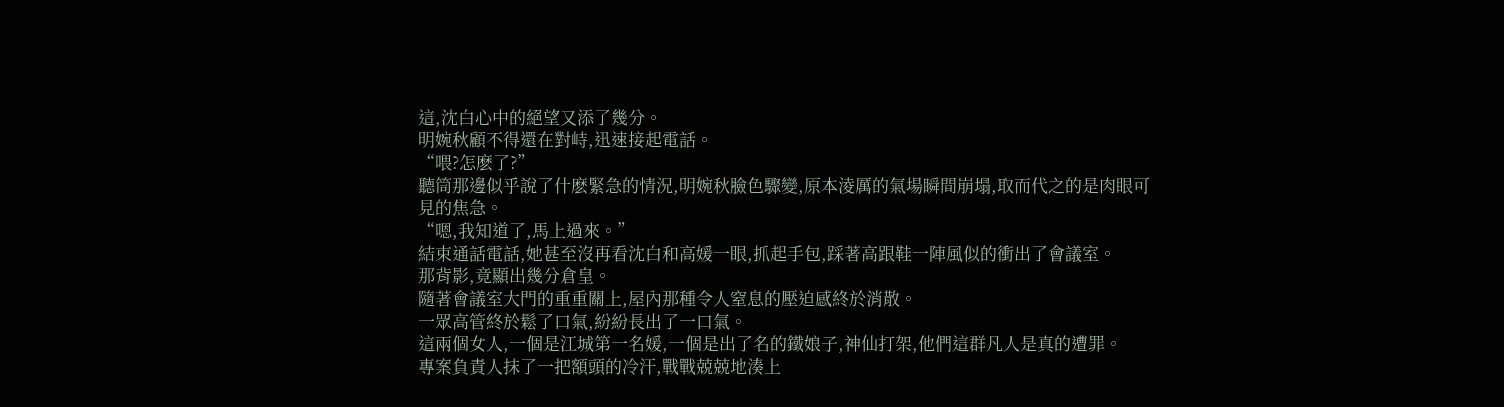這,沈白心中的絕望又添了幾分。
明婉秋顧不得還在對峙,迅速接起電話。
“喂?怎麽了?”
聽筒那邊似乎說了什麽緊急的情況,明婉秋臉色驟變,原本淩厲的氣場瞬間崩塌,取而代之的是肉眼可見的焦急。
“嗯,我知道了,馬上過來。”
結束通話電話,她甚至沒再看沈白和高媛一眼,抓起手包,踩著高跟鞋一陣風似的衝出了會議室。
那背影,竟顯出幾分倉皇。
隨著會議室大門的重重關上,屋內那種令人窒息的壓迫感終於消散。
一眾高管終於鬆了口氣,紛紛長出了一口氣。
這兩個女人,一個是江城第一名媛,一個是出了名的鐵娘子,神仙打架,他們這群凡人是真的遭罪。
專案負責人抹了一把額頭的冷汗,戰戰兢兢地湊上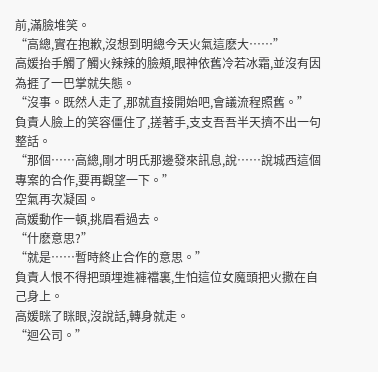前,滿臉堆笑。
“高總,實在抱歉,沒想到明總今天火氣這麽大……”
高媛抬手觸了觸火辣辣的臉頰,眼神依舊冷若冰霜,並沒有因為捱了一巴掌就失態。
“沒事。既然人走了,那就直接開始吧,會議流程照舊。”
負責人臉上的笑容僵住了,搓著手,支支吾吾半天擠不出一句整話。
“那個……高總,剛才明氏那邊發來訊息,說……說城西這個專案的合作,要再觀望一下。”
空氣再次凝固。
高媛動作一頓,挑眉看過去。
“什麽意思?”
“就是……暫時終止合作的意思。”
負責人恨不得把頭埋進褲襠裏,生怕這位女魔頭把火撒在自己身上。
高媛眯了眯眼,沒說話,轉身就走。
“迴公司。”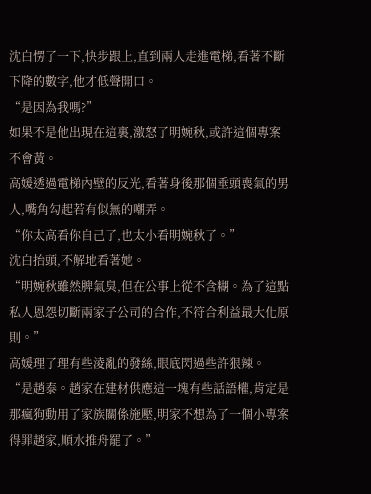沈白愣了一下,快步跟上,直到兩人走進電梯,看著不斷下降的數字,他才低聲開口。
“是因為我嗎?”
如果不是他出現在這裏,激怒了明婉秋,或許這個專案不會黃。
高媛透過電梯內壁的反光,看著身後那個垂頭喪氣的男人,嘴角勾起若有似無的嘲弄。
“你太高看你自己了,也太小看明婉秋了。”
沈白抬頭,不解地看著她。
“明婉秋雖然脾氣臭,但在公事上從不含糊。為了這點私人恩怨切斷兩家子公司的合作,不符合利益最大化原則。”
高媛理了理有些淩亂的發絲,眼底閃過些許狠辣。
“是趙泰。趙家在建材供應這一塊有些話語權,肯定是那瘋狗動用了家族關係施壓,明家不想為了一個小專案得罪趙家,順水推舟罷了。”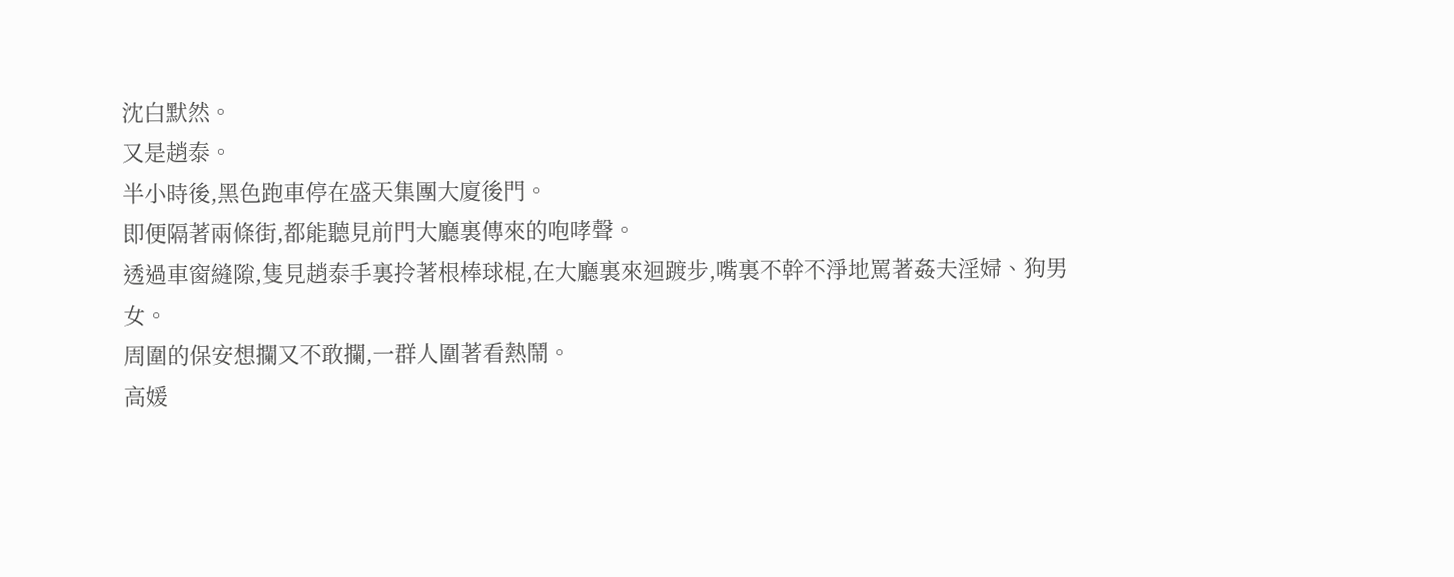沈白默然。
又是趙泰。
半小時後,黑色跑車停在盛天集團大廈後門。
即便隔著兩條街,都能聽見前門大廳裏傳來的咆哮聲。
透過車窗縫隙,隻見趙泰手裏拎著根棒球棍,在大廳裏來迴踱步,嘴裏不幹不淨地罵著姦夫淫婦、狗男女。
周圍的保安想攔又不敢攔,一群人圍著看熱鬧。
高媛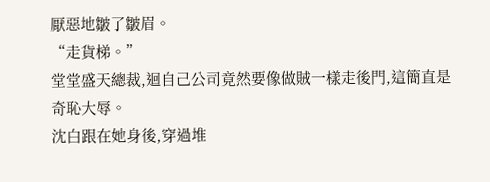厭惡地皺了皺眉。
“走貨梯。”
堂堂盛天總裁,迴自己公司竟然要像做賊一樣走後門,這簡直是奇恥大辱。
沈白跟在她身後,穿過堆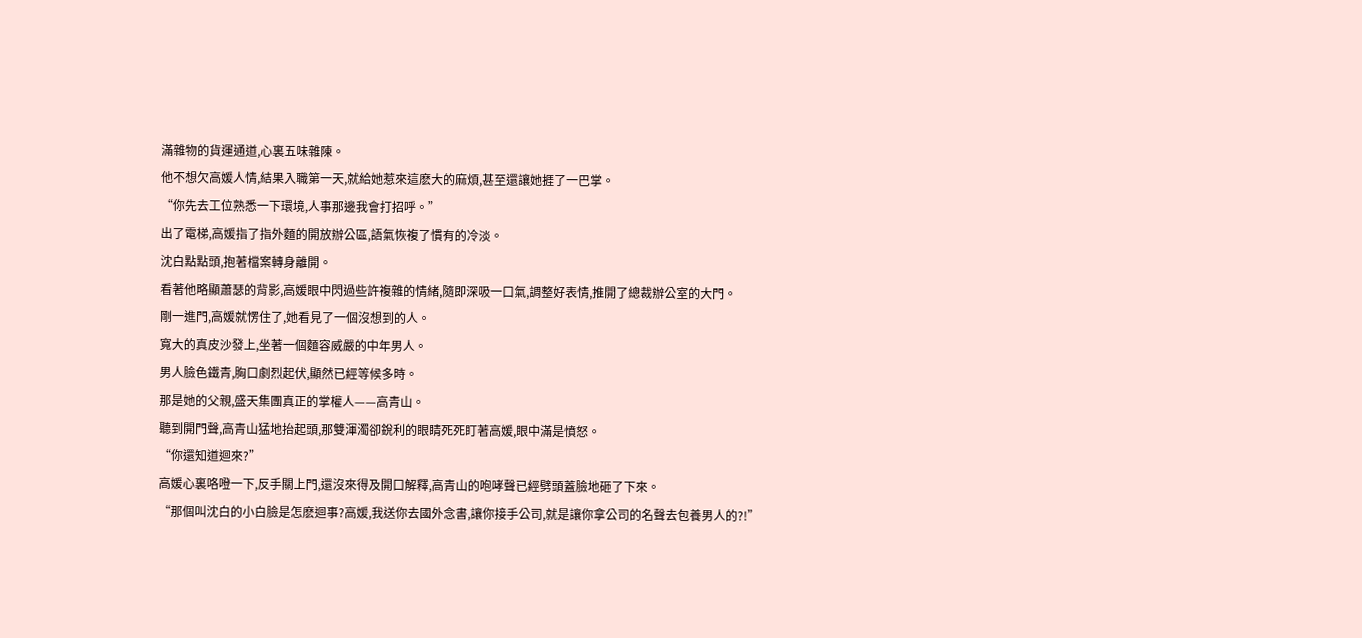滿雜物的貨運通道,心裏五味雜陳。
他不想欠高媛人情,結果入職第一天,就給她惹來這麽大的麻煩,甚至還讓她捱了一巴掌。
“你先去工位熟悉一下環境,人事那邊我會打招呼。”
出了電梯,高媛指了指外麵的開放辦公區,語氣恢複了慣有的冷淡。
沈白點點頭,抱著檔案轉身離開。
看著他略顯蕭瑟的背影,高媛眼中閃過些許複雜的情緒,隨即深吸一口氣,調整好表情,推開了總裁辦公室的大門。
剛一進門,高媛就愣住了,她看見了一個沒想到的人。
寬大的真皮沙發上,坐著一個麵容威嚴的中年男人。
男人臉色鐵青,胸口劇烈起伏,顯然已經等候多時。
那是她的父親,盛天集團真正的掌權人——高青山。
聽到開門聲,高青山猛地抬起頭,那雙渾濁卻銳利的眼睛死死盯著高媛,眼中滿是憤怒。
“你還知道迴來?”
高媛心裏咯噔一下,反手關上門,還沒來得及開口解釋,高青山的咆哮聲已經劈頭蓋臉地砸了下來。
“那個叫沈白的小白臉是怎麽迴事?高媛,我送你去國外念書,讓你接手公司,就是讓你拿公司的名聲去包養男人的?!”